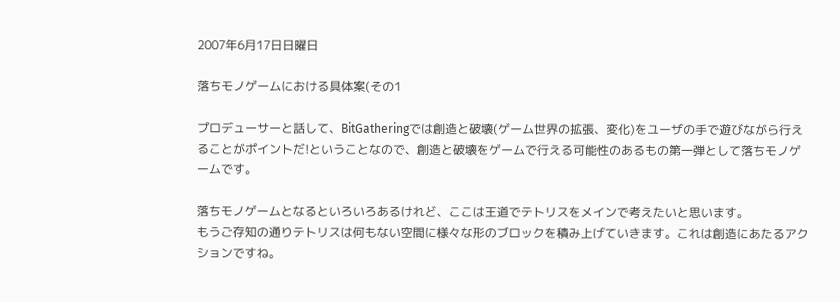2007年6月17日日曜日

落ちモノゲームにおける具体案(その1

プロデューサーと話して、BitGatheringでは創造と破壊(ゲーム世界の拡張、変化)をユーザの手で遊びながら行えることがポイントだ!ということなので、創造と破壊をゲームで行える可能性のあるもの第一弾として落ちモノゲームです。

落ちモノゲームとなるといろいろあるけれど、ここは王道でテトリスをメインで考えたいと思います。
もうご存知の通りテトリスは何もない空間に様々な形のブロックを積み上げていきます。これは創造にあたるアクションですね。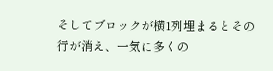そしてブロックが横1列埋まるとその行が消え、一気に多くの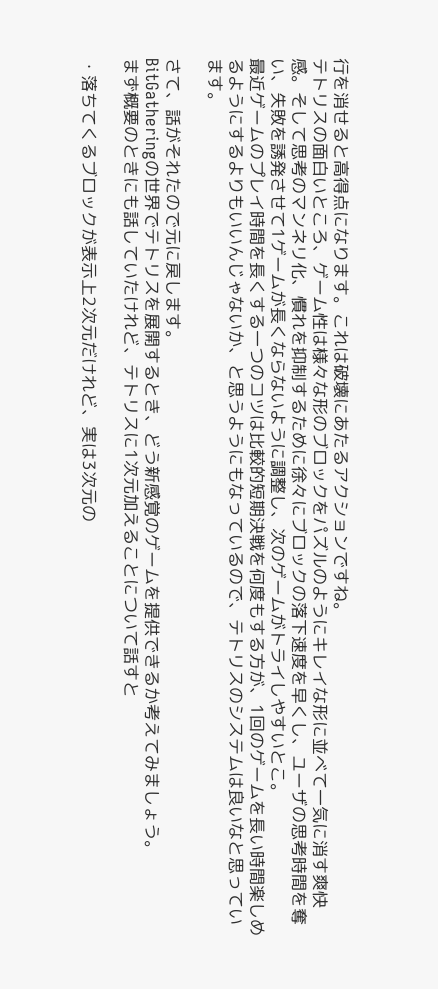行を消せると高得点になります。これは破壊にあたるアクションですね。
テトリスの面白いところ、ゲーム性は様々な形のブロックをパズルのようにキレイな形に並べて一気に消す爽快感。そして思考のマンネリ化、慣れを抑制するために徐々にブロックの落下速度を早くし、ユーザの思考時間を奪い、失敗を誘発させて1ゲームが長くならないように調整し、次のゲームがトライしやすいとこ。
最近ゲームのプレイ時間を長くする一つのコツは比較的短期決戦を何度もする方が、1回のゲームを長い時間楽しめるようにするよりもいいんじゃないか、と思うようにもなっているので、テトリスのシステムは良いなと思っています。

さて、話がそれたので元に戻します。
BitGatheringの世界でテトリスを展開するとき、どう新感覚のゲームを提供できるか考えてみましょう。
まず概要のときにも話していたけれど、テトリスに1次元加えることについて話すと

・落ちてくるブロックが表示上2次元だけれど、実は3次元の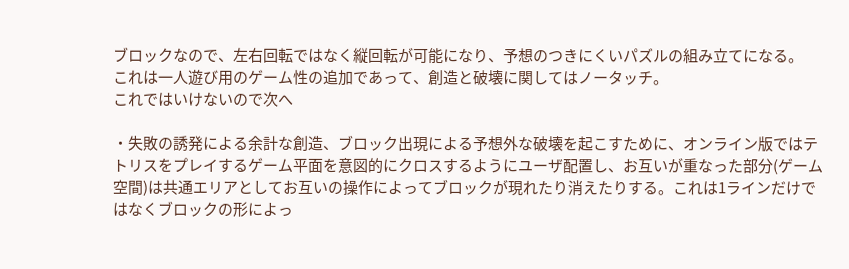ブロックなので、左右回転ではなく縦回転が可能になり、予想のつきにくいパズルの組み立てになる。
これは一人遊び用のゲーム性の追加であって、創造と破壊に関してはノータッチ。
これではいけないので次へ

・失敗の誘発による余計な創造、ブロック出現による予想外な破壊を起こすために、オンライン版ではテトリスをプレイするゲーム平面を意図的にクロスするようにユーザ配置し、お互いが重なった部分(ゲーム空間)は共通エリアとしてお互いの操作によってブロックが現れたり消えたりする。これは1ラインだけではなくブロックの形によっ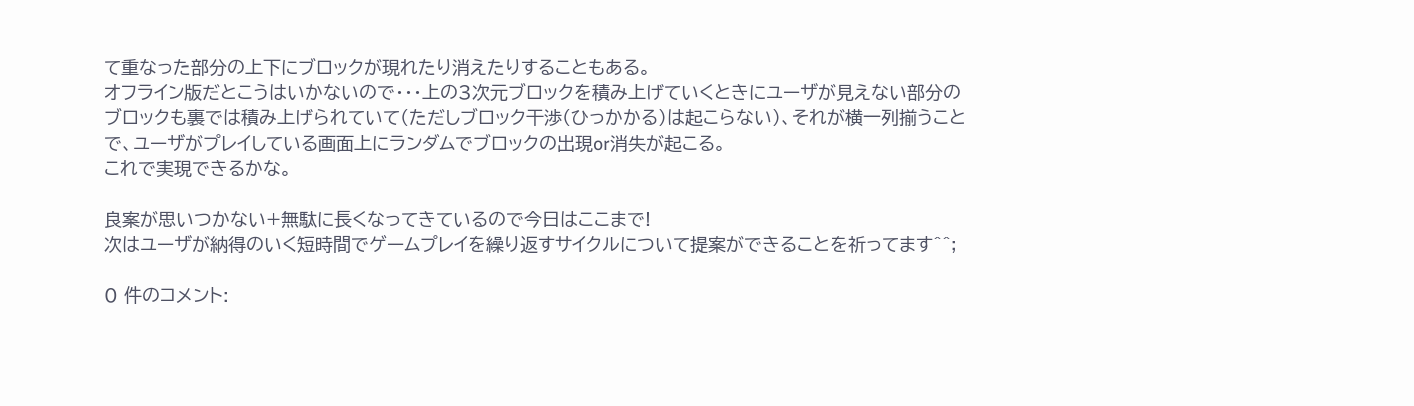て重なった部分の上下にブロックが現れたり消えたりすることもある。
オフライン版だとこうはいかないので・・・上の3次元ブロックを積み上げていくときにユーザが見えない部分のブロックも裏では積み上げられていて(ただしブロック干渉(ひっかかる)は起こらない)、それが横一列揃うことで、ユーザがプレイしている画面上にランダムでブロックの出現or消失が起こる。
これで実現できるかな。

良案が思いつかない+無駄に長くなってきているので今日はここまで!
次はユーザが納得のいく短時間でゲームプレイを繰り返すサイクルについて提案ができることを祈ってます^^;

0 件のコメント: